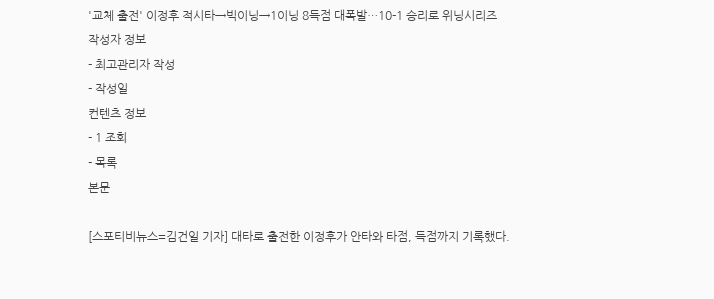'교체 출전' 이정후 적시타→빅이닝→1이닝 8득점 대폭발…10-1 승리로 위닝시리즈
작성자 정보
- 최고관리자 작성
- 작성일
컨텐츠 정보
- 1 조회
- 목록
본문

[스포티비뉴스=김건일 기자] 대타로 출전한 이정후가 안타와 타점, 득점까지 기록했다.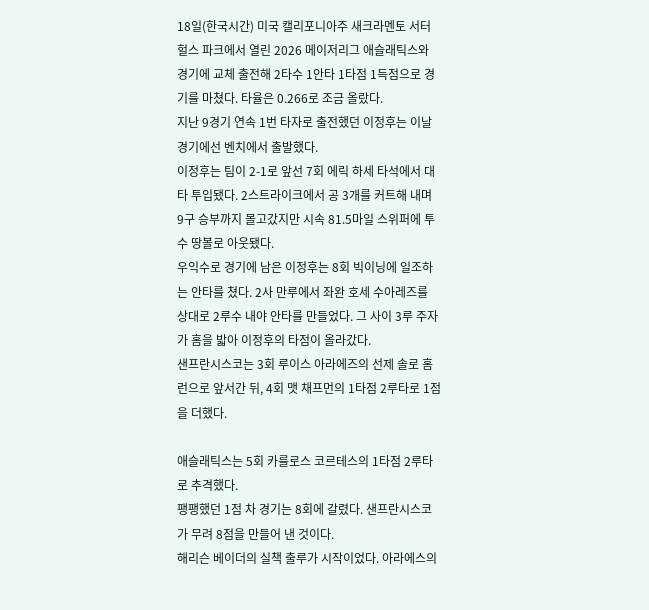18일(한국시간) 미국 캘리포니아주 새크라멘토 서터 헐스 파크에서 열린 2026 메이저리그 애슬래틱스와 경기에 교체 출전해 2타수 1안타 1타점 1득점으로 경기를 마쳤다. 타율은 0.266로 조금 올랐다.
지난 9경기 연속 1번 타자로 출전했던 이정후는 이날 경기에선 벤치에서 출발했다.
이정후는 팀이 2-1로 앞선 7회 에릭 하세 타석에서 대타 투입됐다. 2스트라이크에서 공 3개를 커트해 내며 9구 승부까지 몰고갔지만 시속 81.5마일 스위퍼에 투수 땅볼로 아웃됐다.
우익수로 경기에 남은 이정후는 8회 빅이닝에 일조하는 안타를 쳤다. 2사 만루에서 좌완 호세 수아레즈를 상대로 2루수 내야 안타를 만들었다. 그 사이 3루 주자가 홈을 밟아 이정후의 타점이 올라갔다.
샌프란시스코는 3회 루이스 아라에즈의 선제 솔로 홈런으로 앞서간 뒤, 4회 맷 채프먼의 1타점 2루타로 1점을 더했다.

애슬래틱스는 5회 카를로스 코르테스의 1타점 2루타로 추격했다.
팽팽했던 1점 차 경기는 8회에 갈렸다. 샌프란시스코가 무려 8점을 만들어 낸 것이다.
해리슨 베이더의 실책 출루가 시작이었다. 아라에스의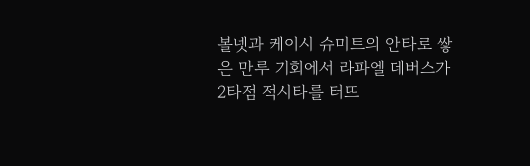볼넷과 케이시 슈미트의 안타로 쌓은 만루 기회에서 라파엘 데버스가 2타점 적시타를 터뜨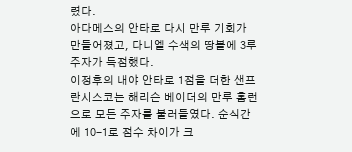렸다.
아다메스의 안타로 다시 만루 기회가 만들어졌고, 다니엘 수색의 땅볼에 3루 주자가 득점했다.
이정후의 내야 안타로 1점을 더한 샌프란시스코는 해리슨 베이더의 만루 홈런으로 모든 주자를 불러들였다. 순식간에 10-1로 점수 차이가 크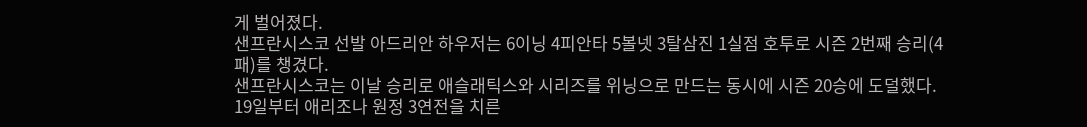게 벌어졌다.
샌프란시스코 선발 아드리안 하우저는 6이닝 4피안타 5볼넷 3탈삼진 1실점 호투로 시즌 2번째 승리(4패)를 챙겼다.
샌프란시스코는 이날 승리로 애슬래틱스와 시리즈를 위닝으로 만드는 동시에 시즌 20승에 도덜했다. 19일부터 애리조나 원정 3연전을 치른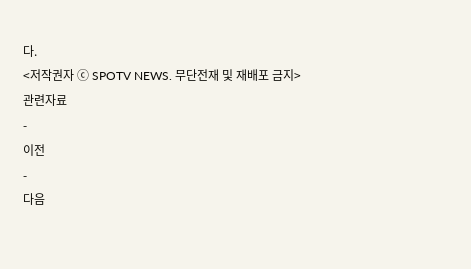다.
<저작권자 ⓒ SPOTV NEWS. 무단전재 및 재배포 금지>
관련자료
-
이전
-
다음